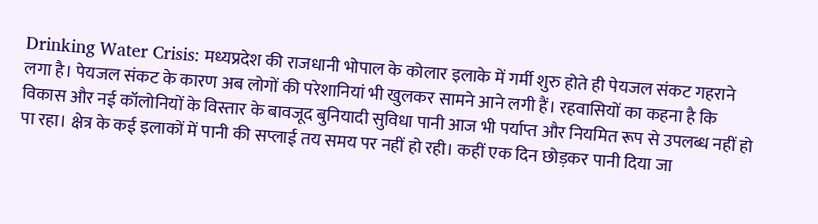Drinking Water Crisis: मध्यप्रदेश की राजधानी भोपाल के कोलार इलाके में गर्मी शुरु होते ही पेयजल संकट गहराने लगा है। पेयजल संकट के कारण अब लोगों की परेशानियां भी खुलकर सामने आने लगी हैं। रहवासियों का कहना है कि विकास और नई कॉलोनियों के विस्तार के बावजूद बुनियादी सुविधा पानी आज भी पर्याप्त और नियमित रूप से उपलब्ध नहीं हो पा रहा। क्षेत्र के कई इलाकों में पानी की सप्लाई तय समय पर नहीं हो रही। कहीं एक दिन छोड़कर पानी दिया जा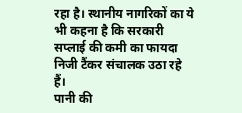रहा है। स्थानीय नागरिकों का ये भी कहना है कि सरकारी सप्लाई की कमी का फायदा निजी टैंकर संचालक उठा रहे हैं।
पानी की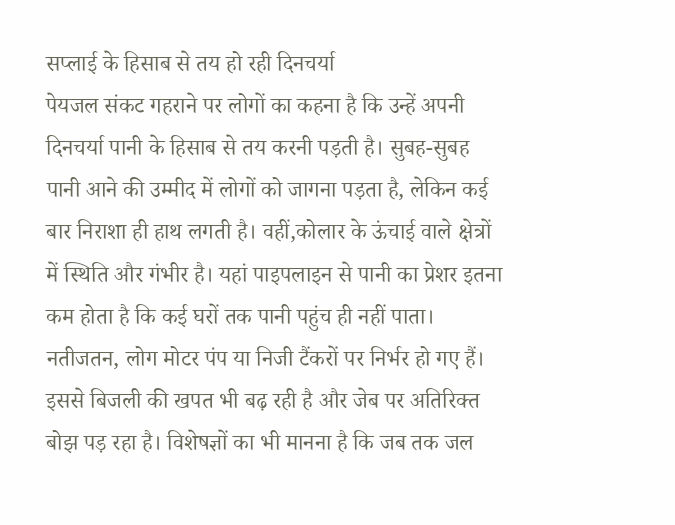सप्लाई के हिसाब से तय हो रही दिनचर्या
पेयजल संकट गहराने पर लोगों का कहना है कि उन्हें अपनी दिनचर्या पानी के हिसाब से तय करनी पड़ती है। सुबह-सुबह पानी आने की उम्मीद में लोगों को जागना पड़ता है, लेकिन कई बार निराशा ही हाथ लगती है। वहीं,कोलार के ऊंचाई वाले क्षेत्रों में स्थिति और गंभीर है। यहां पाइपलाइन से पानी का प्रेशर इतना कम होता है कि कई घरों तक पानी पहुंच ही नहीं पाता। नतीजतन, लोग मोटर पंप या निजी टैंकरों पर निर्भर हो गए हैं। इससे बिजली की खपत भी बढ़ रही है और जेब पर अतिरिक्त बोझ पड़ रहा है। विशेषज्ञों का भी मानना है कि जब तक जल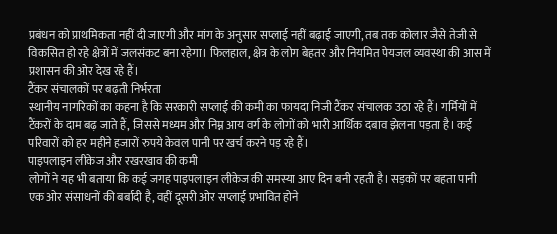प्रबंधन को प्राथमिकता नहीं दी जाएगी और मांग के अनुसार सप्लाई नहीं बढ़ाई जाएगी, तब तक कोलार जैसे तेजी से विकसित हो रहे क्षेत्रों में जलसंकट बना रहेगा। फिलहाल, क्षेत्र के लोग बेहतर और नियमित पेयजल व्यवस्था की आस में प्रशासन की ओर देख रहे हैं।
टैंकर संचालकों पर बढ़ती निर्भरता
स्थानीय नागरिकों का कहना है कि सरकारी सप्लाई की कमी का फायदा निजी टैंकर संचालक उठा रहे हैं। गर्मियों में टैंकरों के दाम बढ़ जाते हैं, जिससे मध्यम और निम्न आय वर्ग के लोगों को भारी आर्थिक दबाव झेलना पड़ता है। कई परिवारों को हर महीने हजारों रुपये केवल पानी पर खर्च करने पड़ रहे हैं।
पाइपलाइन लीकेज और रखरखाव की कमी
लोगों ने यह भी बताया कि कई जगह पाइपलाइन लीकेज की समस्या आए दिन बनी रहती है। सड़कों पर बहता पानी एक ओर संसाधनों की बर्बादी है, वहीं दूसरी ओर सप्लाई प्रभावित होने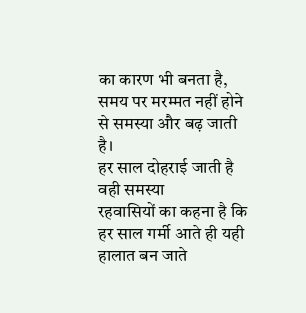का कारण भी बनता है, समय पर मरम्मत नहीं होने से समस्या और बढ़ जाती है।
हर साल दोहराई जाती है वही समस्या
रहवासियों का कहना है कि हर साल गर्मी आते ही यही हालात बन जाते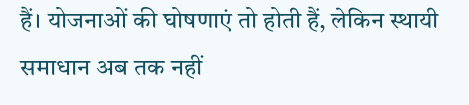हैं। योजनाओं की घोषणाएं तो होती हैं, लेकिन स्थायी समाधान अब तक नहीं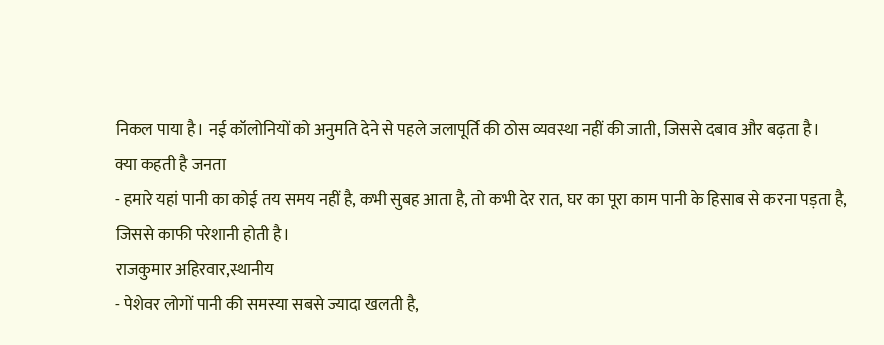निकल पाया है। नई कॉलोनियों को अनुमति देने से पहले जलापूर्ति की ठोस व्यवस्था नहीं की जाती, जिससे दबाव और बढ़ता है।
क्या कहती है जनता
- हमारे यहां पानी का कोई तय समय नहीं है, कभी सुबह आता है, तो कभी देर रात, घर का पूरा काम पानी के हिसाब से करना पड़ता है, जिससे काफी परेशानी होती है।
राजकुमार अहिरवार,स्थानीय
- पेशेवर लोगों पानी की समस्या सबसे ज्यादा खलती है,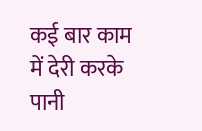कई बार काम में देरी करके पानी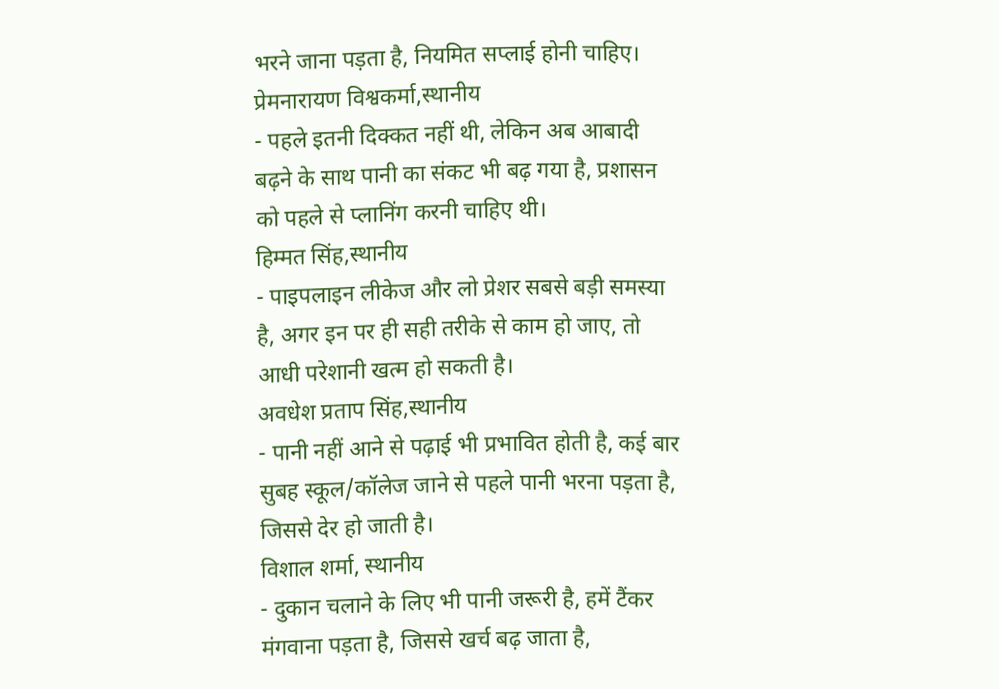भरने जाना पड़ता है, नियमित सप्लाई होनी चाहिए।
प्रेमनारायण विश्वकर्मा,स्थानीय
- पहले इतनी दिक्कत नहीं थी, लेकिन अब आबादी बढ़ने के साथ पानी का संकट भी बढ़ गया है, प्रशासन को पहले से प्लानिंग करनी चाहिए थी।
हिम्मत सिंह,स्थानीय
- पाइपलाइन लीकेज और लो प्रेशर सबसे बड़ी समस्या है, अगर इन पर ही सही तरीके से काम हो जाए, तो आधी परेशानी खत्म हो सकती है।
अवधेश प्रताप सिंह,स्थानीय
- पानी नहीं आने से पढ़ाई भी प्रभावित होती है, कई बार सुबह स्कूल/कॉलेज जाने से पहले पानी भरना पड़ता है, जिससे देर हो जाती है।
विशाल शर्मा, स्थानीय
- दुकान चलाने के लिए भी पानी जरूरी है, हमें टैंकर मंगवाना पड़ता है, जिससे खर्च बढ़ जाता है,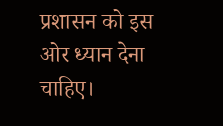प्रशासन को इस ओर ध्यान देना चाहिए।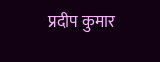प्रदीप कुमार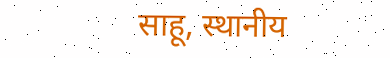साहू, स्थानीय